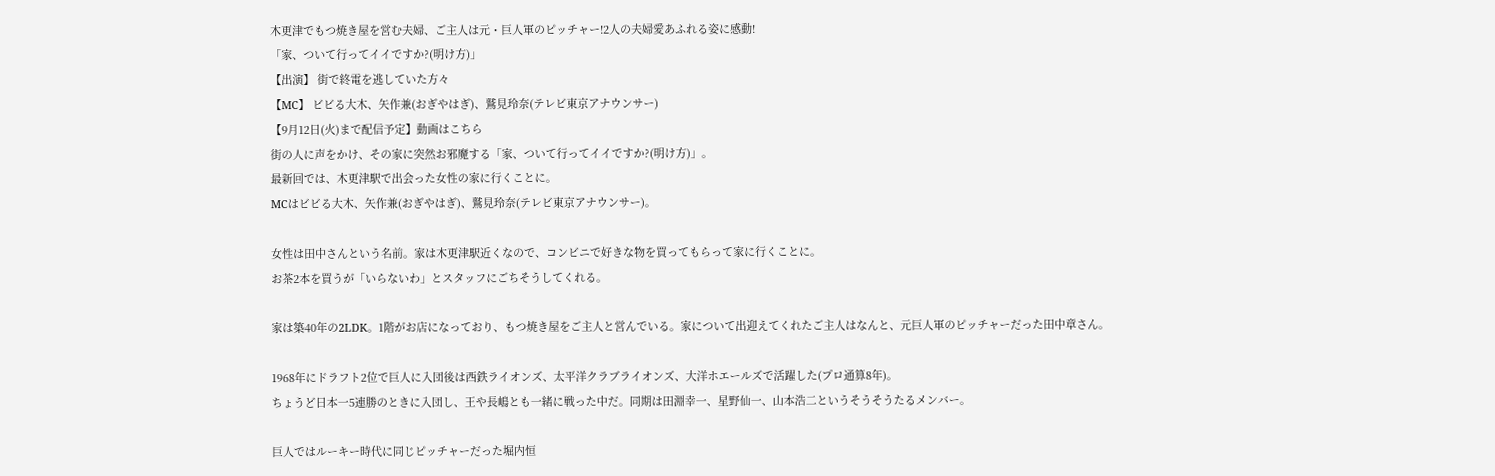木更津でもつ焼き屋を営む夫婦、ご主人は元・巨人軍のピッチャー!2人の夫婦愛あふれる姿に感動!
「家、ついて行ってイイですか?(明け方)」
【出演】 街で終電を逃していた方々
【MC】 ビビる大木、矢作兼(おぎやはぎ)、鷲見玲奈(テレビ東京アナウンサー)
【9月12日(火)まで配信予定】動画はこちら
街の人に声をかけ、その家に突然お邪魔する「家、ついて行ってイイですか?(明け方)」。
最新回では、木更津駅で出会った女性の家に行くことに。
MCはビビる大木、矢作兼(おぎやはぎ)、鷲見玲奈(テレビ東京アナウンサー)。

女性は田中さんという名前。家は木更津駅近くなので、コンビニで好きな物を買ってもらって家に行くことに。
お茶2本を買うが「いらないわ」とスタッフにごちそうしてくれる。

家は築40年の2LDK。1階がお店になっており、もつ焼き屋をご主人と営んでいる。家について出迎えてくれたご主人はなんと、元巨人軍のピッチャーだった田中章さん。

1968年にドラフト2位で巨人に入団後は西鉄ライオンズ、太平洋クラブライオンズ、大洋ホエールズで活躍した(プロ通算8年)。
ちょうど日本一5連勝のときに入団し、王や長嶋とも一緒に戦った中だ。同期は田淵幸一、星野仙一、山本浩二というそうそうたるメンバー。

巨人ではルーキー時代に同じピッチャーだった堀内恒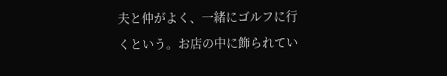夫と仲がよく、一緒にゴルフに行くという。お店の中に飾られてい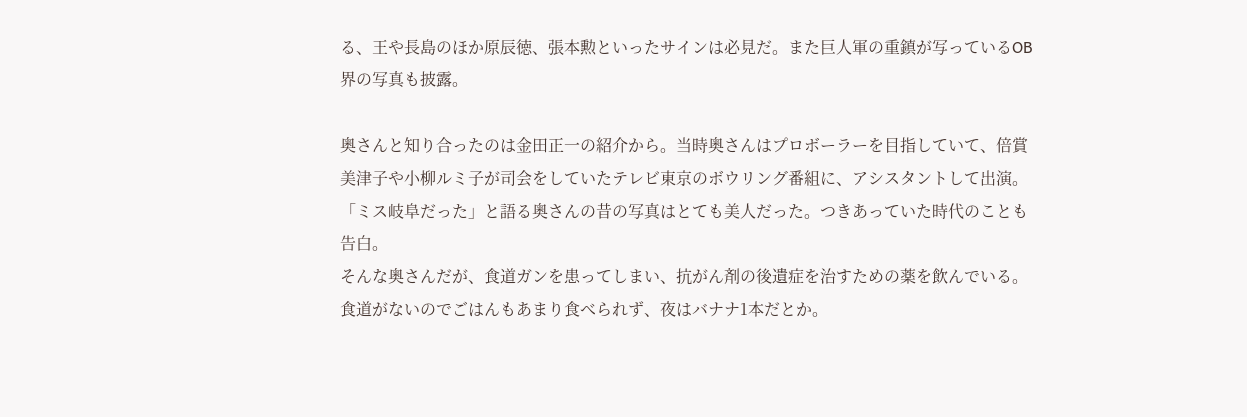る、王や長島のほか原辰徳、張本勲といったサインは必見だ。また巨人軍の重鎮が写っているOB界の写真も披露。

奥さんと知り合ったのは金田正一の紹介から。当時奥さんはプロボーラーを目指していて、倍賞美津子や小柳ルミ子が司会をしていたテレビ東京のボウリング番組に、アシスタントして出演。
「ミス岐阜だった」と語る奥さんの昔の写真はとても美人だった。つきあっていた時代のことも告白。
そんな奥さんだが、食道ガンを患ってしまい、抗がん剤の後遺症を治すための薬を飲んでいる。食道がないのでごはんもあまり食べられず、夜はバナナ1本だとか。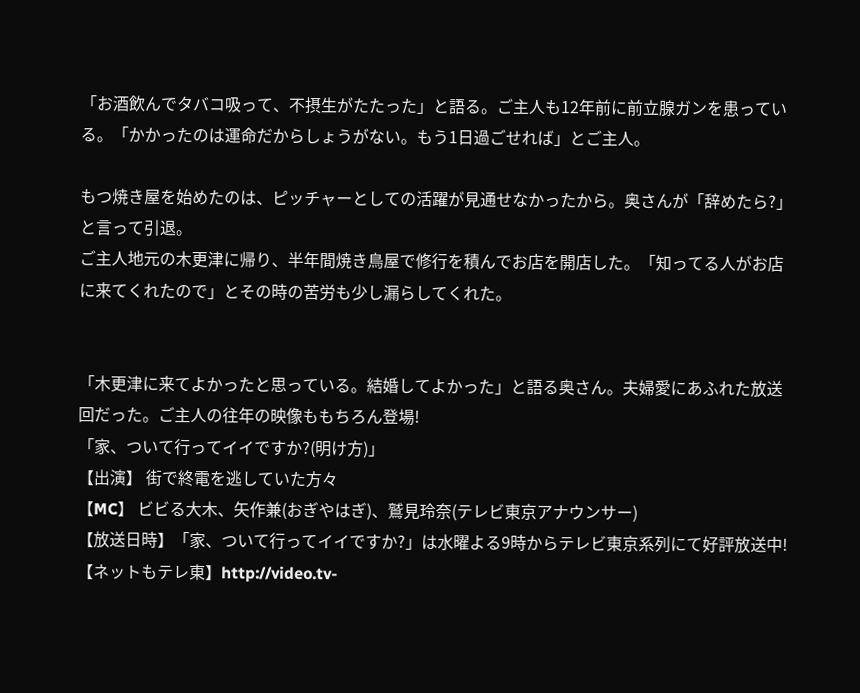「お酒飲んでタバコ吸って、不摂生がたたった」と語る。ご主人も12年前に前立腺ガンを患っている。「かかったのは運命だからしょうがない。もう1日過ごせれば」とご主人。

もつ焼き屋を始めたのは、ピッチャーとしての活躍が見通せなかったから。奥さんが「辞めたら?」と言って引退。
ご主人地元の木更津に帰り、半年間焼き鳥屋で修行を積んでお店を開店した。「知ってる人がお店に来てくれたので」とその時の苦労も少し漏らしてくれた。


「木更津に来てよかったと思っている。結婚してよかった」と語る奥さん。夫婦愛にあふれた放送回だった。ご主人の往年の映像ももちろん登場!
「家、ついて行ってイイですか?(明け方)」
【出演】 街で終電を逃していた方々
【MC】 ビビる大木、矢作兼(おぎやはぎ)、鷲見玲奈(テレビ東京アナウンサー)
【放送日時】「家、ついて行ってイイですか?」は水曜よる9時からテレビ東京系列にて好評放送中!
【ネットもテレ東】http://video.tv-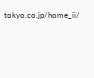tokyo.co.jp/home_ii/